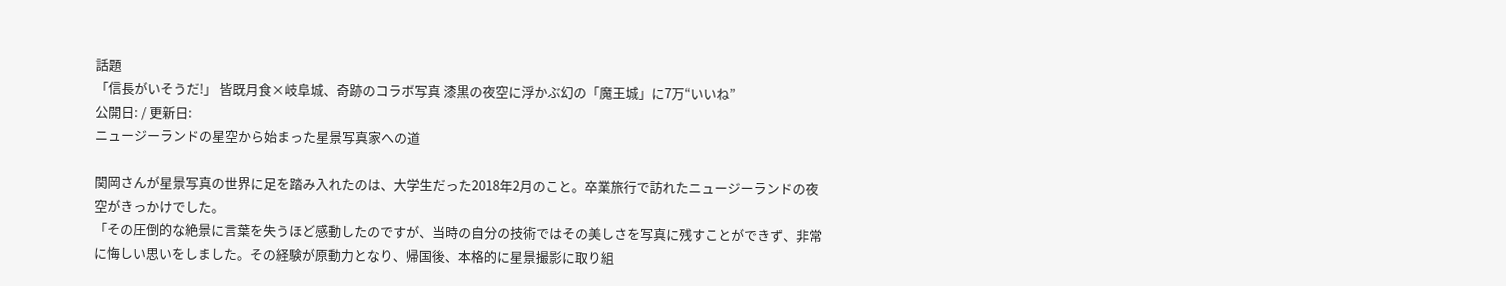話題
「信長がいそうだ!」 皆既月食×岐阜城、奇跡のコラボ写真 漆黒の夜空に浮かぶ幻の「魔王城」に7万“いいね”
公開日: / 更新日:
ニュージーランドの星空から始まった星景写真家への道

関岡さんが星景写真の世界に足を踏み入れたのは、大学生だった2018年2月のこと。卒業旅行で訪れたニュージーランドの夜空がきっかけでした。
「その圧倒的な絶景に言葉を失うほど感動したのですが、当時の自分の技術ではその美しさを写真に残すことができず、非常に悔しい思いをしました。その経験が原動力となり、帰国後、本格的に星景撮影に取り組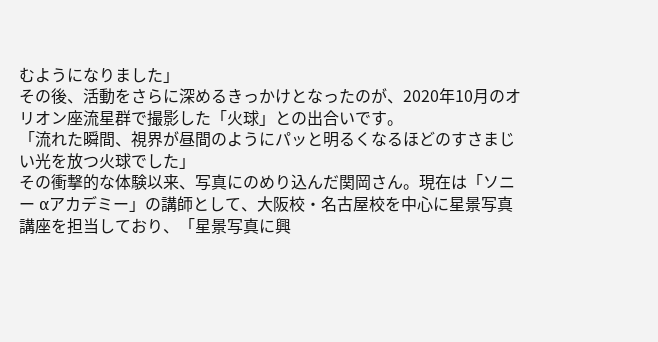むようになりました」
その後、活動をさらに深めるきっかけとなったのが、2020年10月のオリオン座流星群で撮影した「火球」との出合いです。
「流れた瞬間、視界が昼間のようにパッと明るくなるほどのすさまじい光を放つ火球でした」
その衝撃的な体験以来、写真にのめり込んだ関岡さん。現在は「ソニー αアカデミー」の講師として、大阪校・名古屋校を中心に星景写真講座を担当しており、「星景写真に興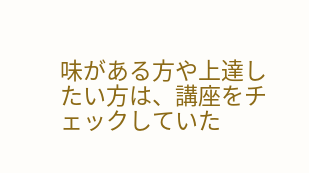味がある方や上達したい方は、講座をチェックしていた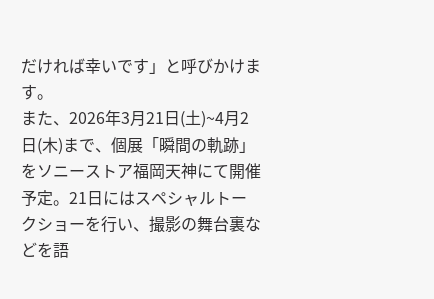だければ幸いです」と呼びかけます。
また、2026年3月21日(土)~4月2日(木)まで、個展「瞬間の軌跡」をソニーストア福岡天神にて開催予定。21日にはスペシャルトークショーを行い、撮影の舞台裏などを語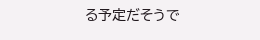る予定だそうで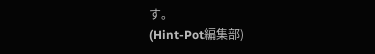す。
(Hint-Pot編集部)